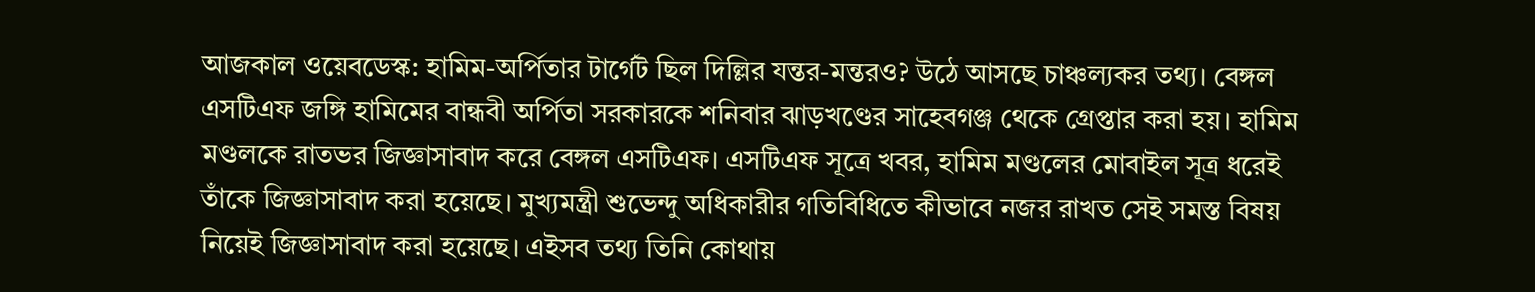আজকাল ওয়েবডেস্ক: হামিম-অর্পিতার টার্গেট ছিল দিল্লির যন্তর-মন্তরও? উঠে আসছে চাঞ্চল্যকর তথ্য। বেঙ্গল এসটিএফ জঙ্গি হামিমের বান্ধবী অর্পিতা সরকারকে শনিবার ঝাড়খণ্ডের সাহেবগঞ্জ থেকে গ্রেপ্তার করা হয়। হামিম মণ্ডলকে রাতভর জিজ্ঞাসাবাদ করে বেঙ্গল এসটিএফ। এসটিএফ সূত্রে খবর, হামিম মণ্ডলের মোবাইল সূত্র ধরেই তাঁকে জিজ্ঞাসাবাদ করা হয়েছে। মুখ্যমন্ত্রী শুভেন্দু অধিকারীর গতিবিধিতে কীভাবে নজর রাখত সেই সমস্ত বিষয় নিয়েই জিজ্ঞাসাবাদ করা হয়েছে। এইসব তথ্য তিনি কোথায়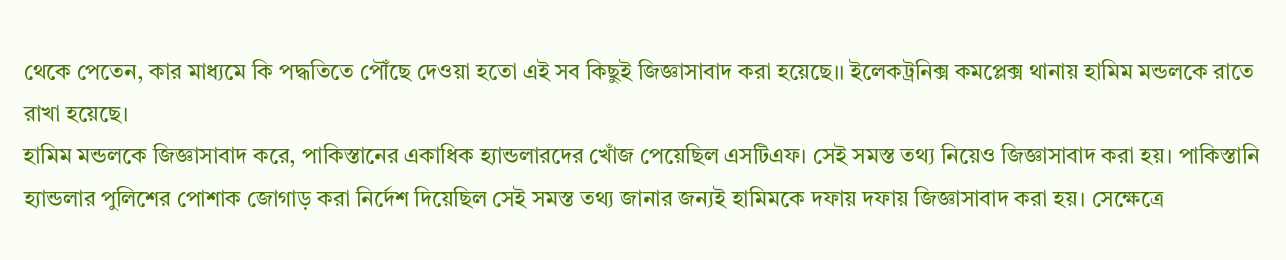থেকে পেতেন, কার মাধ্যমে কি পদ্ধতিতে পৌঁছে দেওয়া হতো এই সব কিছুই জিজ্ঞাসাবাদ করা হয়েছে।। ইলেকট্রনিক্স কমপ্লেক্স থানায় হামিম মন্ডলকে রাতে রাখা হয়েছে।
হামিম মন্ডলকে জিজ্ঞাসাবাদ করে, পাকিস্তানের একাধিক হ্যান্ডলারদের খোঁজ পেয়েছিল এসটিএফ। সেই সমস্ত তথ্য নিয়েও জিজ্ঞাসাবাদ করা হয়। পাকিস্তানি হ্যান্ডলার পুলিশের পোশাক জোগাড় করা নির্দেশ দিয়েছিল সেই সমস্ত তথ্য জানার জন্যই হামিমকে দফায় দফায় জিজ্ঞাসাবাদ করা হয়। সেক্ষেত্রে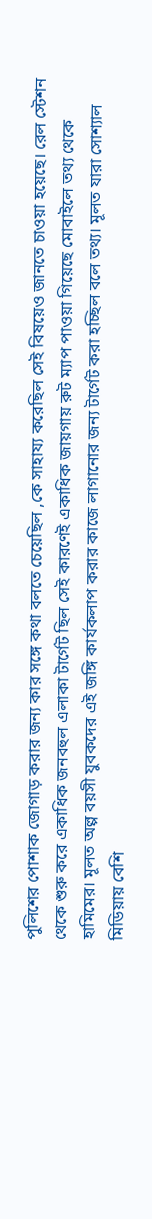পুলিশের পোশাক জোগাড় করার জন্য কার সঙ্গে কথা বলতে চেয়েছিল ,কে সাহায্য করেছিল সেই বিষয়েও জানতে চাওয়া হয়েছে। রেল স্টেশন থেকে শুরু করে একাধিক জনবহুল এলাকা টার্গেট ছিল সেই কারণেই একাধিক জায়গায় রুট ম্যাপ পাওয়া গিয়েছে মোবাইলে তথ্য থেকে হামিমের। মূলত অল্প বয়সী যুবকদের এই জঙ্গি কার্যকলাপ করার কাজে লাগানোর জন্য টার্গেট করা হচ্ছিল বলে তথ্য। মূলত যারা সোশ্যাল মিডিয়ায় বেশি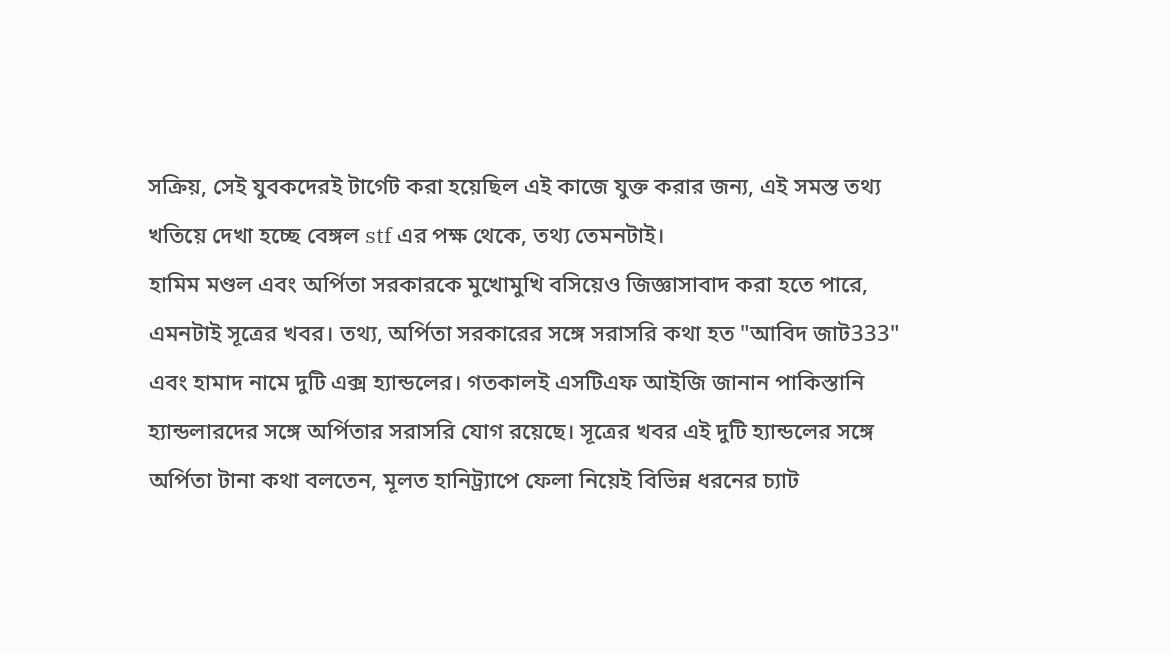সক্রিয়, সেই যুবকদেরই টার্গেট করা হয়েছিল এই কাজে যুক্ত করার জন্য, এই সমস্ত তথ্য খতিয়ে দেখা হচ্ছে বেঙ্গল stf এর পক্ষ থেকে, তথ্য তেমনটাই।
হামিম মণ্ডল এবং অর্পিতা সরকারকে মুখোমুখি বসিয়েও জিজ্ঞাসাবাদ করা হতে পারে, এমনটাই সূত্রের খবর। তথ্য, অর্পিতা সরকারের সঙ্গে সরাসরি কথা হত "আবিদ জাট333" এবং হামাদ নামে দুটি এক্স হ্যান্ডলের। গতকালই এসটিএফ আইজি জানান পাকিস্তানি হ্যান্ডলারদের সঙ্গে অর্পিতার সরাসরি যোগ রয়েছে। সূত্রের খবর এই দুটি হ্যান্ডলের সঙ্গে অর্পিতা টানা কথা বলতেন, মূলত হানিট্র্যাপে ফেলা নিয়েই বিভিন্ন ধরনের চ্যাট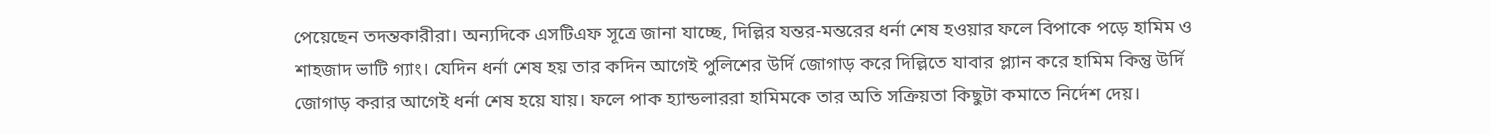পেয়েছেন তদন্তকারীরা। অন্যদিকে এসটিএফ সূত্রে জানা যাচ্ছে, দিল্লির যন্তর-মন্তরের ধর্না শেষ হওয়ার ফলে বিপাকে পড়ে হামিম ও শাহজাদ ভাটি গ্যাং। যেদিন ধর্না শেষ হয় তার কদিন আগেই পুলিশের উর্দি জোগাড় করে দিল্লিতে যাবার প্ল্যান করে হামিম কিন্তু উর্দি জোগাড় করার আগেই ধর্না শেষ হয়ে যায়। ফলে পাক হ্যান্ডলাররা হামিমকে তার অতি সক্রিয়তা কিছুটা কমাতে নির্দেশ দেয়।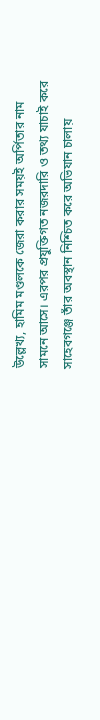উল্লেখ্য, হামিম মণ্ডলকে জেরা করার সময়ই অর্পিতার নাম সামনে আসে। এরপর প্রযুক্তিগত নজরদারি ও তথ্য যাচাই করে সাহেবগঞ্জে তাঁর অবস্থান নিশ্চিত করে অভিযান চালায়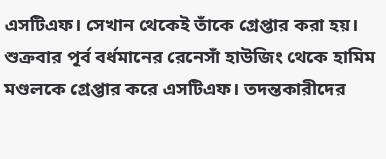এসটিএফ। সেখান থেকেই তাঁকে গ্রেপ্তার করা হয়।
শুক্রবার পূর্ব বর্ধমানের রেনেসাঁ হাউজিং থেকে হামিম মণ্ডলকে গ্রেপ্তার করে এসটিএফ। তদন্তকারীদের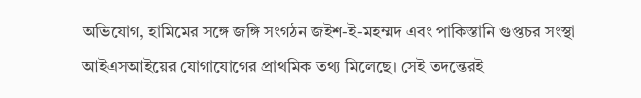অভিযোগ, হামিমের সঙ্গে জঙ্গি সংগঠন জইশ-ই-মহম্মদ এবং পাকিস্তানি গুপ্তচর সংস্থা আইএসআইয়ের যোগাযোগের প্রাথমিক তথ্য মিলেছে। সেই তদন্তেরই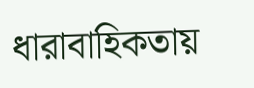ধারাবাহিকতায়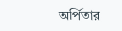অর্পিতার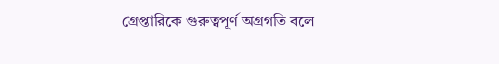গ্রেপ্তারিকে গুরুত্বপূর্ণ অগ্রগতি বলে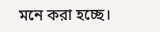মনে করা হচ্ছে।